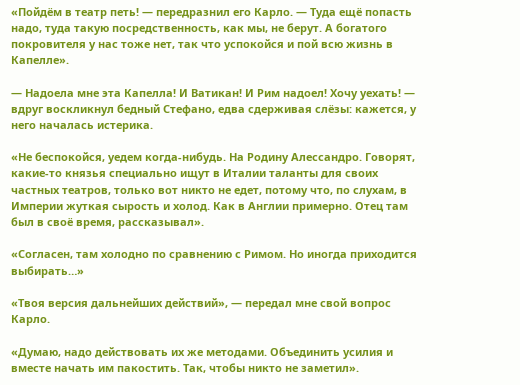«Пойдём в театр петь! — передразнил его Карло. — Туда ещё попасть надо, туда такую посредственность, как мы, не берут. А богатого покровителя у нас тоже нет, так что успокойся и пой всю жизнь в Капелле».

— Надоела мне эта Капелла! И Ватикан! И Рим надоел! Хочу уехать! — вдруг воскликнул бедный Стефано, едва сдерживая слёзы: кажется, у него началась истерика.

«Не беспокойся, уедем когда-нибудь. На Родину Алессандро. Говорят, какие-то князья специально ищут в Италии таланты для своих частных театров, только вот никто не едет, потому что, по слухам, в Империи жуткая сырость и холод. Как в Англии примерно. Отец там был в своё время, рассказывал».

«Согласен, там холодно по сравнению с Римом. Но иногда приходится выбирать…»

«Твоя версия дальнейших действий», — передал мне свой вопрос Карло.

«Думаю, надо действовать их же методами. Объединить усилия и вместе начать им пакостить. Так, чтобы никто не заметил».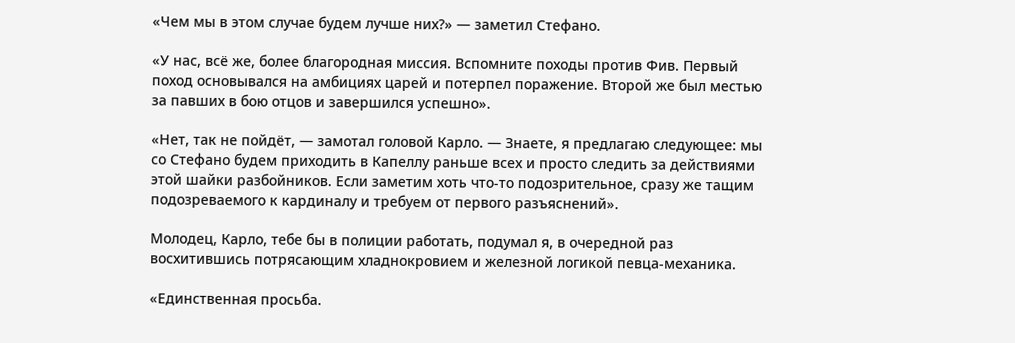«Чем мы в этом случае будем лучше них?» — заметил Стефано.

«У нас, всё же, более благородная миссия. Вспомните походы против Фив. Первый поход основывался на амбициях царей и потерпел поражение. Второй же был местью за павших в бою отцов и завершился успешно».

«Нет, так не пойдёт, — замотал головой Карло. — Знаете, я предлагаю следующее: мы со Стефано будем приходить в Капеллу раньше всех и просто следить за действиями этой шайки разбойников. Если заметим хоть что-то подозрительное, сразу же тащим подозреваемого к кардиналу и требуем от первого разъяснений».

Молодец, Карло, тебе бы в полиции работать, подумал я, в очередной раз восхитившись потрясающим хладнокровием и железной логикой певца-механика.

«Единственная просьба.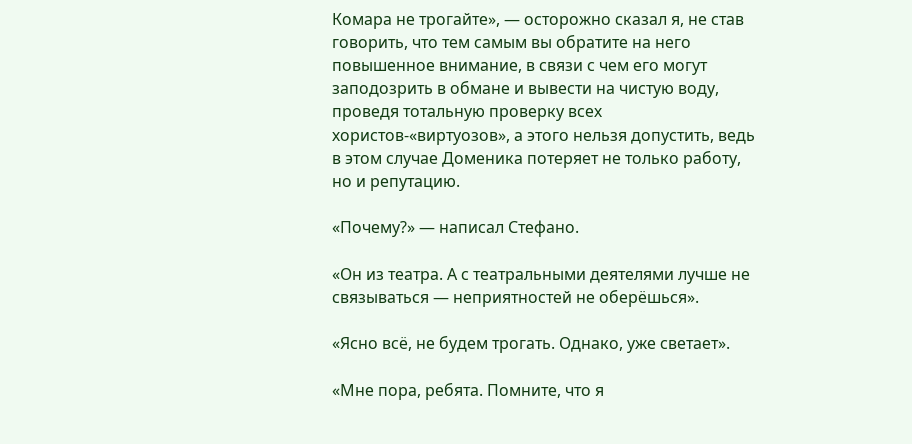Комара не трогайте», — осторожно сказал я, не став говорить, что тем самым вы обратите на него повышенное внимание, в связи с чем его могут заподозрить в обмане и вывести на чистую воду, проведя тотальную проверку всех хористов-«виртуозов», а этого нельзя допустить, ведь в этом случае Доменика потеряет не только работу, но и репутацию.

«Почему?» — написал Стефано.

«Он из театра. А с театральными деятелями лучше не связываться — неприятностей не оберёшься».

«Ясно всё, не будем трогать. Однако, уже светает».

«Мне пора, ребята. Помните, что я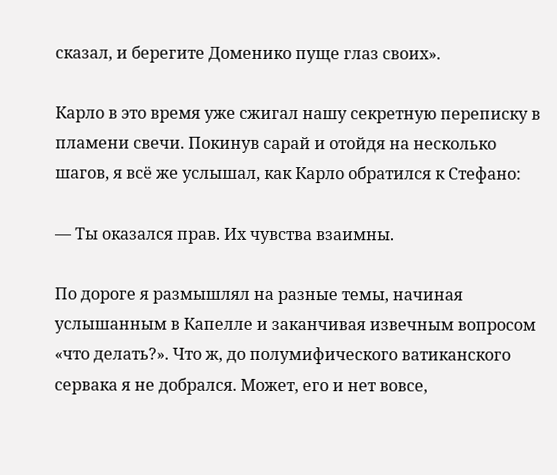сказал, и берегите Доменико пуще глаз своих».

Карло в это время уже сжигал нашу секретную переписку в пламени свечи. Покинув сарай и отойдя на несколько шагов, я всё же услышал, как Карло обратился к Стефано:

— Ты оказался прав. Их чувства взаимны.

По дороге я размышлял на разные темы, начиная услышанным в Капелле и заканчивая извечным вопросом «что делать?». Что ж, до полумифического ватиканского сервака я не добрался. Может, его и нет вовсе,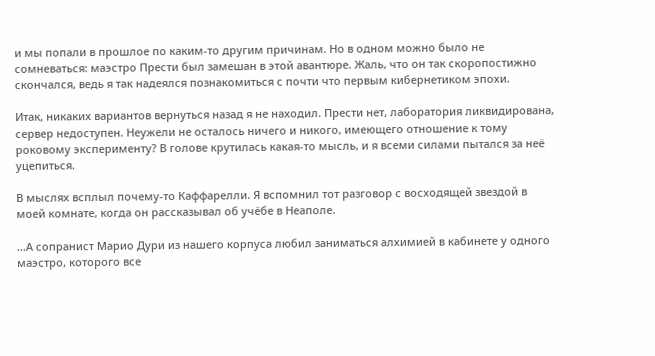и мы попали в прошлое по каким-то другим причинам. Но в одном можно было не сомневаться: маэстро Прести был замешан в этой авантюре. Жаль, что он так скоропостижно скончался, ведь я так надеялся познакомиться с почти что первым кибернетиком эпохи.

Итак, никаких вариантов вернуться назад я не находил. Прести нет, лаборатория ликвидирована, сервер недоступен. Неужели не осталось ничего и никого, имеющего отношение к тому роковому эксперименту? В голове крутилась какая-то мысль, и я всеми силами пытался за неё уцепиться.

В мыслях всплыл почему-то Каффарелли. Я вспомнил тот разговор с восходящей звездой в моей комнате, когда он рассказывал об учёбе в Неаполе.

…А сопранист Марио Дури из нашего корпуса любил заниматься алхимией в кабинете у одного маэстро, которого все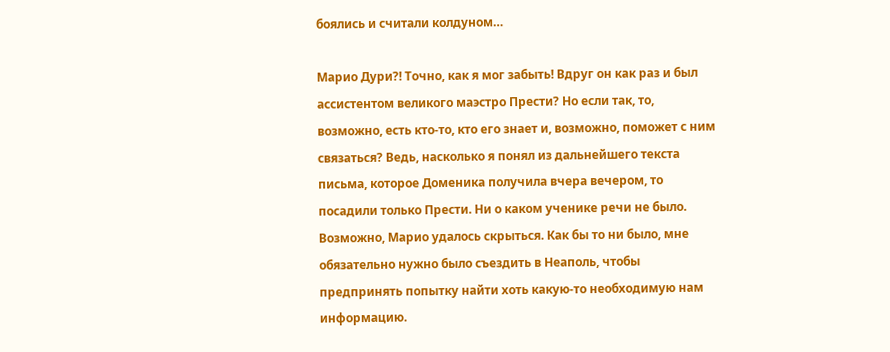боялись и считали колдуном…

Марио Дури?! Точно, как я мог забыть! Вдруг он как раз и был ассистентом великого маэстро Прести? Но если так, то, возможно, есть кто-то, кто его знает и, возможно, поможет с ним связаться? Ведь, насколько я понял из дальнейшего текста письма, которое Доменика получила вчера вечером, то посадили только Прести. Ни о каком ученике речи не было. Возможно, Марио удалось скрыться. Как бы то ни было, мне обязательно нужно было съездить в Неаполь, чтобы предпринять попытку найти хоть какую-то необходимую нам информацию.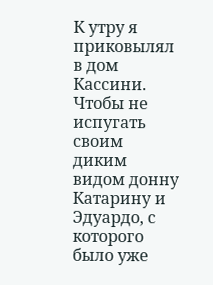К утру я приковылял в дом Кассини. Чтобы не испугать своим диким видом донну Катарину и Эдуардо, с которого было уже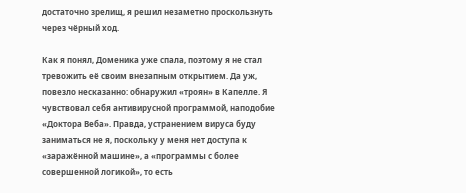достаточно зрелищ, я решил незаметно проскользнуть через чёрный ход.

Как я понял, Доменика уже спала, поэтому я не стал тревожить её своим внезапным открытием. Да уж, повезло несказанно: обнаружил «троян» в Капелле. Я чувствовал себя антивирусной программой, наподобие «Доктора Веба». Правда, устранением вируса буду заниматься не я, поскольку у меня нет доступа к «заражённой машине», а «программы с более совершенной логикой», то есть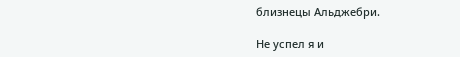близнецы Альджебри.

Не успел я и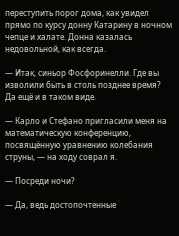переступить порог дома, как увидел прямо по курсу донну Катарину в ночном чепце и халате. Донна казалась недовольной, как всегда.

— Итак, синьор Фосфоринелли. Где вы изволили быть в столь позднее время? Да ещё и в таком виде.

— Карло и Стефано пригласили меня на математическую конференцию, посвящённую уравнению колебания струны, — на ходу соврал я.

— Посреди ночи?

— Да, ведь достопочтенные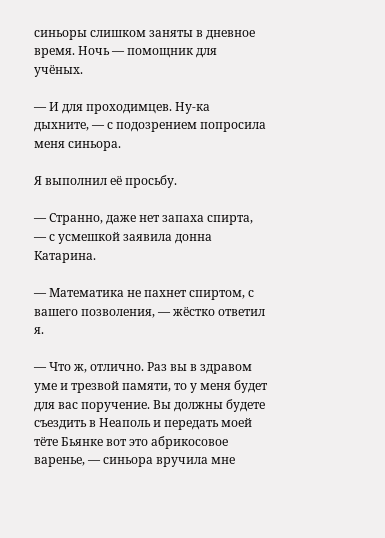синьоры слишком заняты в дневное время. Ночь — помощник для учёных.

— И для проходимцев. Ну-ка дыхните, — с подозрением попросила меня синьора.

Я выполнил её просьбу.

— Странно, даже нет запаха спирта, — с усмешкой заявила донна Катарина.

— Математика не пахнет спиртом, с вашего позволения, — жёстко ответил я.

— Что ж, отлично. Раз вы в здравом уме и трезвой памяти, то у меня будет для вас поручение. Вы должны будете съездить в Неаполь и передать моей тёте Бьянке вот это абрикосовое варенье, — синьора вручила мне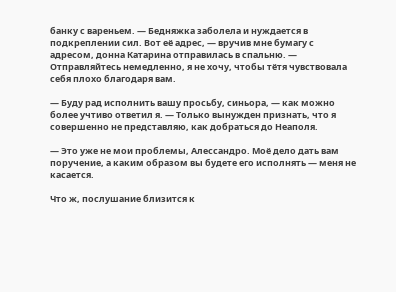банку с вареньем. — Бедняжка заболела и нуждается в подкреплении сил. Вот её адрес, — вручив мне бумагу с адресом, донна Катарина отправилась в спальню. — Отправляйтесь немедленно, я не хочу, чтобы тётя чувствовала себя плохо благодаря вам.

— Буду рад исполнить вашу просьбу, синьора, — как можно более учтиво ответил я. — Только вынужден признать, что я совершенно не представляю, как добраться до Неаполя.

— Это уже не мои проблемы, Алессандро. Моё дело дать вам поручение, а каким образом вы будете его исполнять — меня не касается.

Что ж, послушание близится к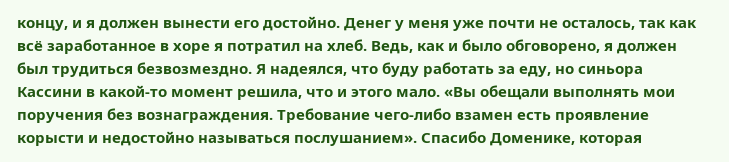концу, и я должен вынести его достойно. Денег у меня уже почти не осталось, так как всё заработанное в хоре я потратил на хлеб. Ведь, как и было обговорено, я должен был трудиться безвозмездно. Я надеялся, что буду работать за еду, но синьора Кассини в какой-то момент решила, что и этого мало. «Вы обещали выполнять мои поручения без вознаграждения. Требование чего-либо взамен есть проявление корысти и недостойно называться послушанием». Спасибо Доменике, которая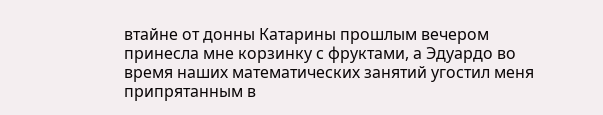втайне от донны Катарины прошлым вечером принесла мне корзинку с фруктами, а Эдуардо во время наших математических занятий угостил меня припрятанным в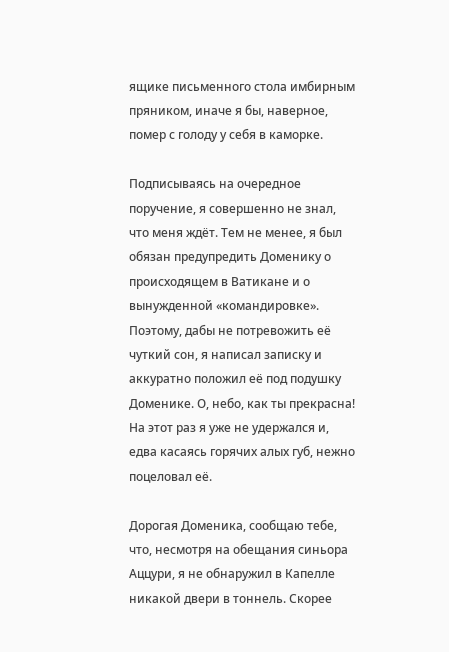ящике письменного стола имбирным пряником, иначе я бы, наверное, помер с голоду у себя в каморке.

Подписываясь на очередное поручение, я совершенно не знал, что меня ждёт. Тем не менее, я был обязан предупредить Доменику о происходящем в Ватикане и о вынужденной «командировке». Поэтому, дабы не потревожить её чуткий сон, я написал записку и аккуратно положил её под подушку Доменике. О, небо, как ты прекрасна! На этот раз я уже не удержался и, едва касаясь горячих алых губ, нежно поцеловал её.

Дорогая Доменика, сообщаю тебе, что, несмотря на обещания синьора Аццури, я не обнаружил в Капелле никакой двери в тоннель. Скорее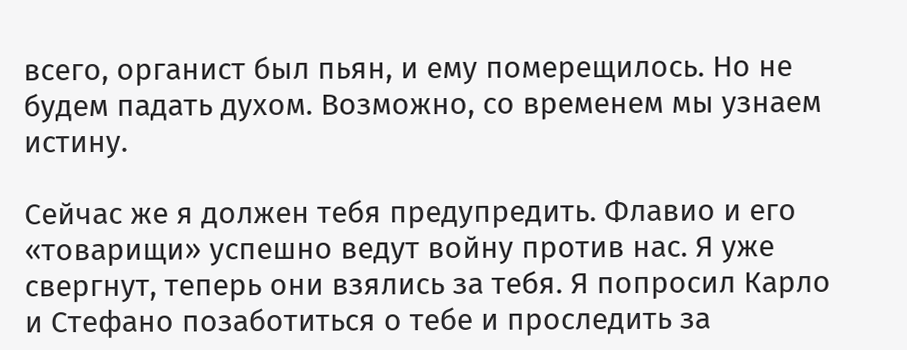всего, органист был пьян, и ему померещилось. Но не будем падать духом. Возможно, со временем мы узнаем истину.

Сейчас же я должен тебя предупредить. Флавио и его «товарищи» успешно ведут войну против нас. Я уже свергнут, теперь они взялись за тебя. Я попросил Карло и Стефано позаботиться о тебе и проследить за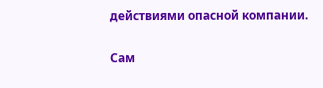действиями опасной компании.

Сам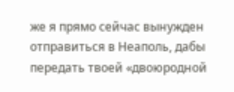же я прямо сейчас вынужден отправиться в Неаполь, дабы передать твоей «двоюродной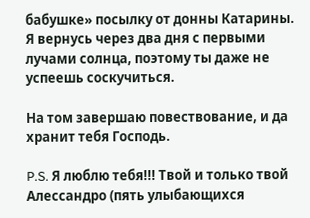бабушке» посылку от донны Катарины. Я вернусь через два дня с первыми лучами солнца, поэтому ты даже не успеешь соскучиться.

На том завершаю повествование, и да хранит тебя Господь.

P.S. Я люблю тебя!!! Твой и только твой Алессандро (пять улыбающихся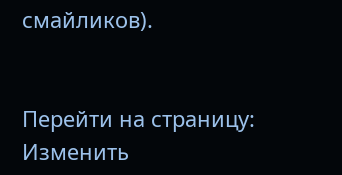смайликов).


Перейти на страницу:
Изменить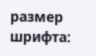размер шрифта: